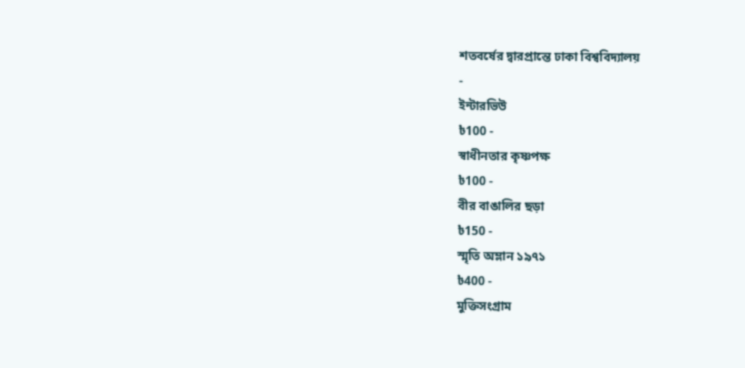শতবর্ষের দ্বারপ্রান্তে ঢাকা বিশ্ববিদ্যালয়
-
ইন্টারভিউ
৳100 -
স্বাধীনতার কৃষ্ণপক্ষ
৳100 -
বীর বাঙালির ছড়া
৳150 -
স্মৃতি অম্লান ১৯৭১
৳400 -
মুক্তিসংগ্রাম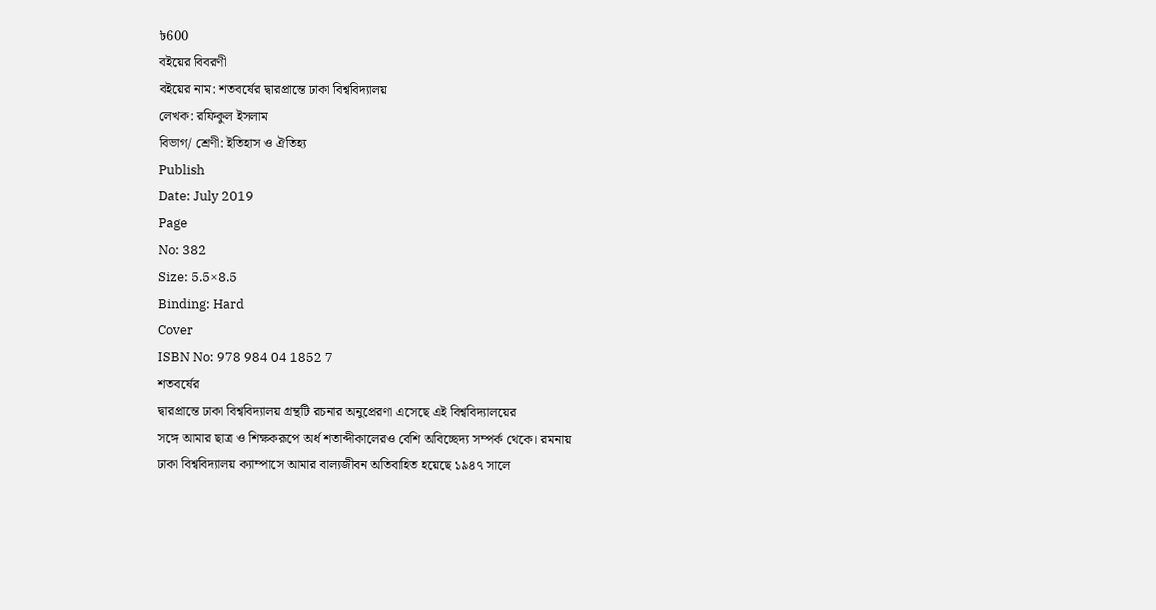৳600
বইয়ের বিবরণী
বইয়ের নাম: শতবর্ষের দ্বারপ্রান্তে ঢাকা বিশ্ববিদ্যালয়
লেখক: রফিকুল ইসলাম
বিভাগ/ শ্রেণী: ইতিহাস ও ঐতিহ্য
Publish
Date: July 2019
Page
No: 382
Size: 5.5×8.5
Binding: Hard
Cover
ISBN No: 978 984 04 1852 7
শতবর্ষের
দ্বারপ্রান্তে ঢাকা বিশ্ববিদ্যালয় গ্রন্থটি রচনার অনুপ্রেরণা এসেছে এই বিশ্ববিদ্যালয়ের
সঙ্গে আমার ছাত্র ও শিক্ষকরূপে অর্ধ শতাব্দীকালেরও বেশি অবিচ্ছেদ্য সম্পর্ক থেকে। রমনায়
ঢাকা বিশ্ববিদ্যালয় ক্যাম্পাসে আমার বাল্যজীবন অতিবাহিত হয়েছে ১৯৪৭ সালে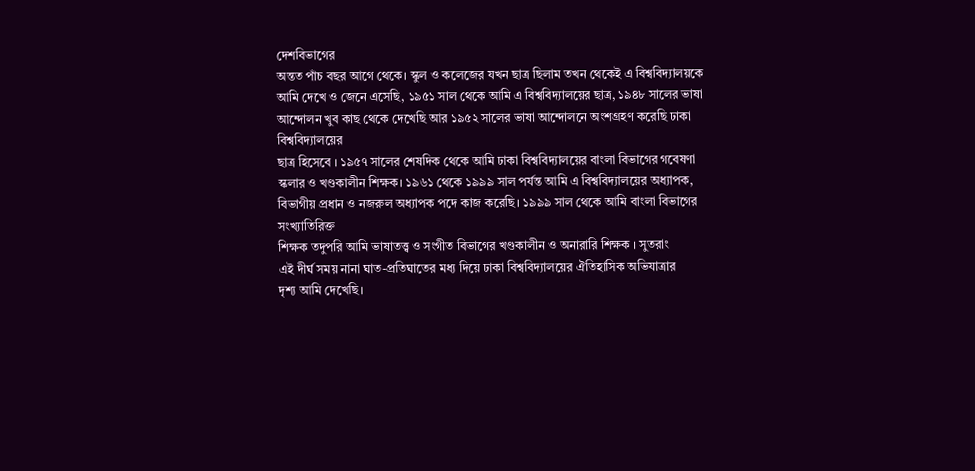দেশবিভাগের
অন্তত পাঁচ বছর আগে থেকে। স্কুল ও কলেজের যখন ছাত্র ছিলাম তখন থেকেই এ বিশ্ববিদ্যালয়কে
আমি দেখে ও জেনে এসেছি, ১৯৫১ সাল থেকে আমি এ বিশ্ববিদ্যালয়ের ছাত্র, ১৯৪৮ সালের ভাষা
আন্দোলন খুব কাছ থেকে দেখেছি আর ১৯৫২ সালের ভাষা আন্দোলনে অংশগ্রহণ করেছি ঢাকা বিশ্ববিদ্যালয়ের
ছাত্র হিসেবে । ১৯৫৭ সালের শেষদিক থেকে আমি ঢাকা বিশ্ববিদ্যালয়ের বাংলা বিভাগের গবেষণা
স্কলার ও খণ্ডকালীন শিক্ষক। ১৯৬১ থেকে ১৯৯৯ সাল পর্যন্ত আমি এ বিশ্ববিদ্যালয়ের অধ্যাপক,
বিভাগীয় প্রধান ও নজরুল অধ্যাপক পদে কাজ করেছি। ১৯৯৯ সাল থেকে আমি বাংলা বিভাগের সংখ্যাতিরিক্ত
শিক্ষক তদুপরি আমি ভাষাতত্ত্ব ও সংগীত বিভাগের খণ্ডকালীন ও অনারারি শিক্ষক । সুতরাং
এই দীর্ঘ সময় নানা ঘাত-প্রতিঘাতের মধ্য দিয়ে ঢাকা বিশ্ববিদ্যালয়ের ঐতিহাসিক অভিযাত্রার
দৃশ্য আমি দেখেছি।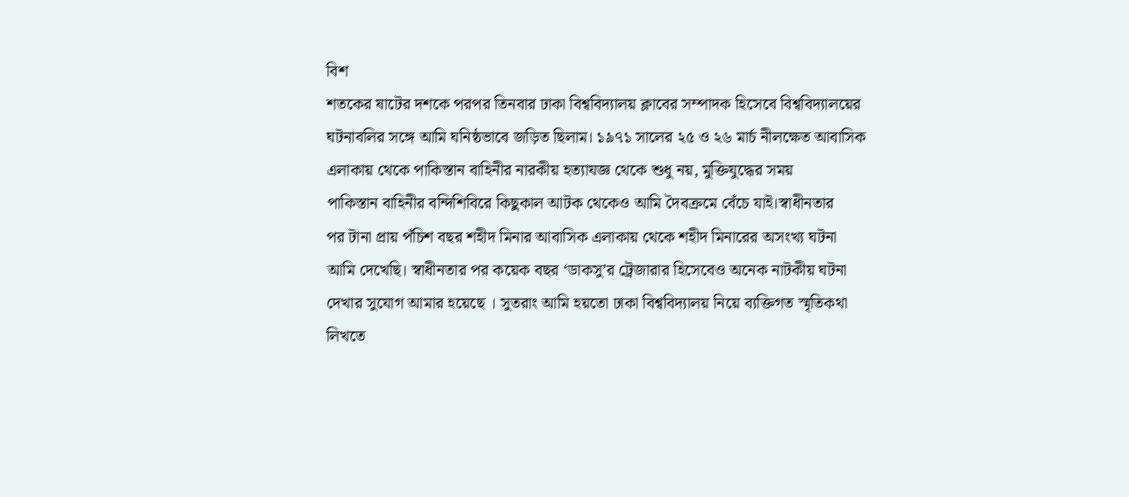বিশ
শতকের ষাটের দশকে পরপর তিনবার ঢাকা বিশ্ববিদ্যালয় ক্লাবের সম্পাদক হিসেবে বিশ্ববিদ্যালয়ের
ঘটনাবলির সঙ্গে আমি ঘনিষ্ঠভাবে জড়িত ছিলাম। ১৯৭১ সালের ২৫ ও ২৬ মার্চ নীলক্ষেত আবাসিক
এলাকায় থেকে পাকিস্তান বাহিনীর নারকীয় হত্যাযজ্ঞ থেকে শুধু নয়, মুক্তিযুদ্ধের সময়
পাকিস্তান বাহিনীর বন্দিশিবিরে কিছুকাল আটক থেকেও আমি দৈবক্রমে বেঁচে যাই।স্বাধীনতার
পর টানা প্রায় পঁচিশ বছর শহীদ মিনার আবাসিক এলাকায় থেকে শহীদ মিনারের অসংখ্য ঘটনা
আমি দেখেছি। স্বাধীনতার পর কয়েক বছর ‘ডাকসু’র ট্রেজারার হিসেবেও অনেক নাটকীয় ঘটনা
দেখার সুযোগ আমার হয়েছে । সুতরাং আমি হয়তো ঢাকা বিশ্ববিদ্যালয় নিয়ে ব্যক্তিগত স্মৃতিকথা
লিখতে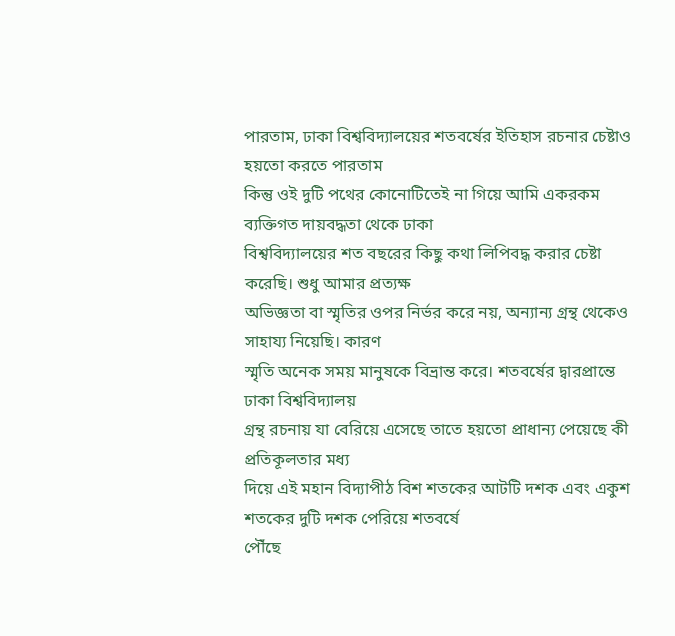পারতাম, ঢাকা বিশ্ববিদ্যালয়ের শতবর্ষের ইতিহাস রচনার চেষ্টাও হয়তো করতে পারতাম
কিন্তু ওই দুটি পথের কোনোটিতেই না গিয়ে আমি একরকম ব্যক্তিগত দায়বদ্ধতা থেকে ঢাকা
বিশ্ববিদ্যালয়ের শত বছরের কিছু কথা লিপিবদ্ধ করার চেষ্টা করেছি। শুধু আমার প্রত্যক্ষ
অভিজ্ঞতা বা স্মৃতির ওপর নির্ভর করে নয়, অন্যান্য গ্রন্থ থেকেও সাহায্য নিয়েছি। কারণ
স্মৃতি অনেক সময় মানুষকে বিভ্রান্ত করে। শতবর্ষের দ্বারপ্রান্তে ঢাকা বিশ্ববিদ্যালয়
গ্রন্থ রচনায় যা বেরিয়ে এসেছে তাতে হয়তো প্রাধান্য পেয়েছে কী প্রতিকূলতার মধ্য
দিয়ে এই মহান বিদ্যাপীঠ বিশ শতকের আটটি দশক এবং একুশ শতকের দুটি দশক পেরিয়ে শতবর্ষে
পৌঁছে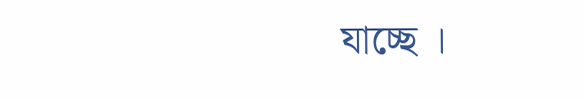যাচ্ছে ।